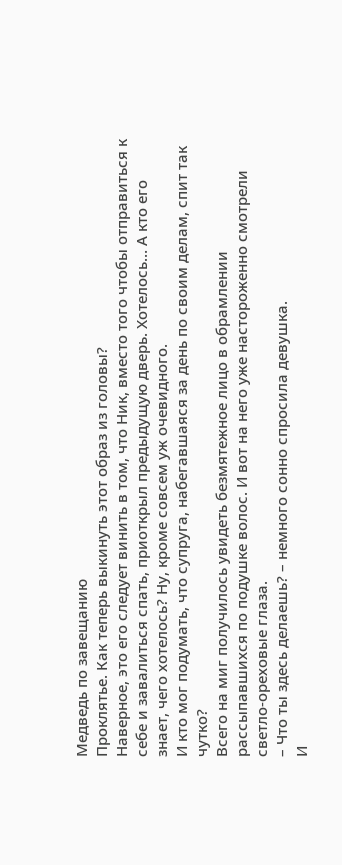Медведь по завещанию
Проклятье. Как теперь выкинуть этот образ из головы?
Наверное, это его следует винить в том, что Ник, вместо того чтобы отправиться к себе и завалиться спать, приоткрыл предыдущую дверь. Хотелось… А кто его знает, чего хотелось? Ну, кроме совсем уж очевидного.
И кто мог подумать, что супруга, набегавшаяся за день по своим делам, спит так чутко?
Всего на миг получилось увидеть безмятежное лицо в обрамлении рассыпавшихся по подушке волос. И вот на него уже настороженно смотрели светло‑ореховые глаза.
– Что ты здесь делаешь? – немного сонно спросила девушка.
И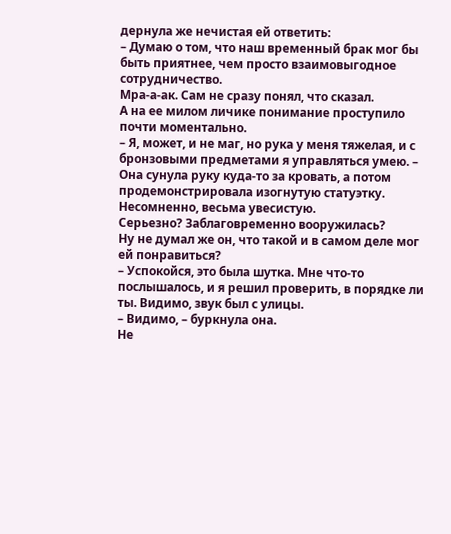дернула же нечистая ей ответить:
– Думаю о том, что наш временный брак мог бы быть приятнее, чем просто взаимовыгодное сотрудничество.
Мра‑а‑ак. Сам не сразу понял, что сказал.
А на ее милом личике понимание проступило почти моментально.
– Я, может, и не маг, но рука у меня тяжелая, и с бронзовыми предметами я управляться умею. – Она сунула руку куда‑то за кровать, а потом продемонстрировала изогнутую статуэтку.
Несомненно, весьма увесистую.
Серьезно? Заблаговременно вооружилась?
Ну не думал же он, что такой и в самом деле мог ей понравиться?
– Успокойся, это была шутка. Мне что‑то послышалось, и я решил проверить, в порядке ли ты. Видимо, звук был с улицы.
– Видимо, – буркнула она.
Не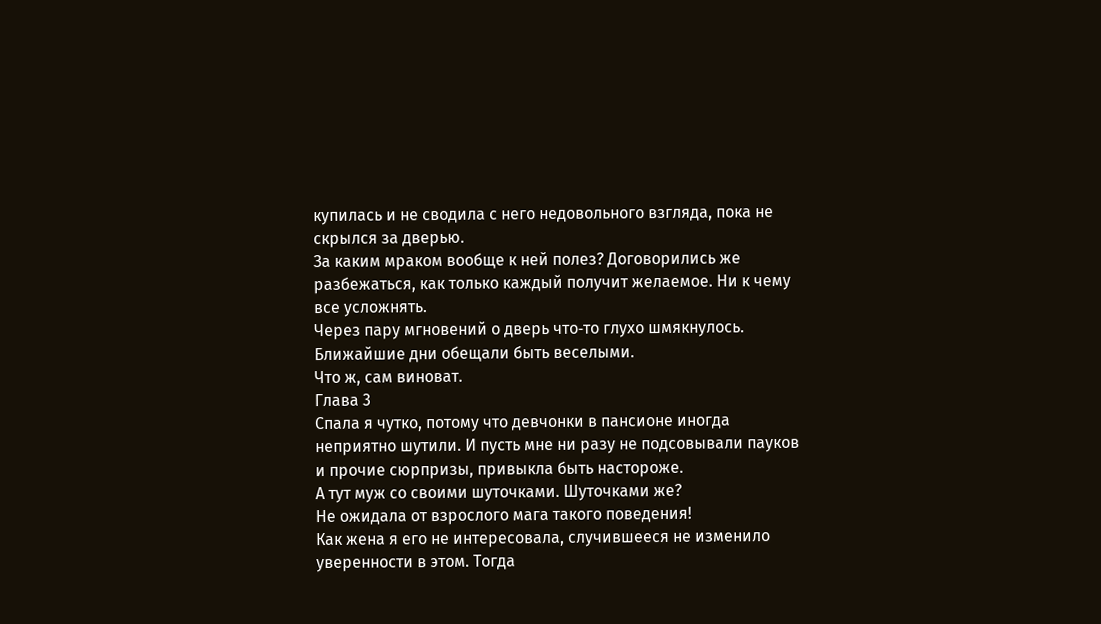купилась и не сводила с него недовольного взгляда, пока не скрылся за дверью.
За каким мраком вообще к ней полез? Договорились же разбежаться, как только каждый получит желаемое. Ни к чему все усложнять.
Через пару мгновений о дверь что‑то глухо шмякнулось.
Ближайшие дни обещали быть веселыми.
Что ж, сам виноват.
Глава 3
Спала я чутко, потому что девчонки в пансионе иногда неприятно шутили. И пусть мне ни разу не подсовывали пауков и прочие сюрпризы, привыкла быть настороже.
А тут муж со своими шуточками. Шуточками же?
Не ожидала от взрослого мага такого поведения!
Как жена я его не интересовала, случившееся не изменило уверенности в этом. Тогда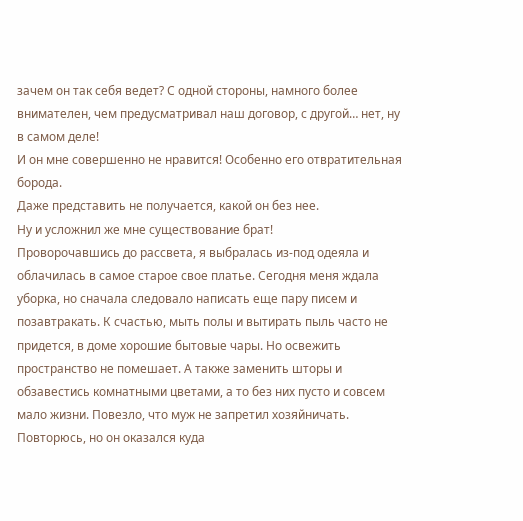зачем он так себя ведет? С одной стороны, намного более внимателен, чем предусматривал наш договор, с другой… нет, ну в самом деле!
И он мне совершенно не нравится! Особенно его отвратительная борода.
Даже представить не получается, какой он без нее.
Ну и усложнил же мне существование брат!
Проворочавшись до рассвета, я выбралась из‑под одеяла и облачилась в самое старое свое платье. Сегодня меня ждала уборка, но сначала следовало написать еще пару писем и позавтракать. К счастью, мыть полы и вытирать пыль часто не придется, в доме хорошие бытовые чары. Но освежить пространство не помешает. А также заменить шторы и обзавестись комнатными цветами, а то без них пусто и совсем мало жизни. Повезло, что муж не запретил хозяйничать. Повторюсь, но он оказался куда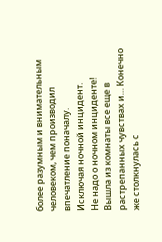более разумным и внимательным человеком, чем производил впечатление поначалу.
Исключая ночной инцидент.
Не надо о ночном инциденте!
Вышла из комнаты все еще в растрепанных чувствах и… Конечно же столкнулась с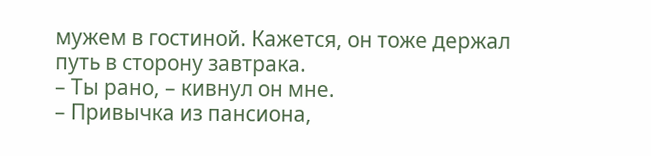мужем в гостиной. Кажется, он тоже держал путь в сторону завтрака.
– Ты рано, – кивнул он мне.
– Привычка из пансиона,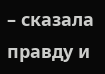– сказала правду и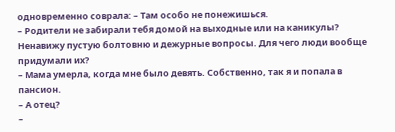одновременно соврала: – Там особо не понежишься.
– Родители не забирали тебя домой на выходные или на каникулы?
Ненавижу пустую болтовню и дежурные вопросы. Для чего люди вообще придумали их?
– Мама умерла, когда мне было девять. Собственно, так я и попала в пансион.
– А отец?
–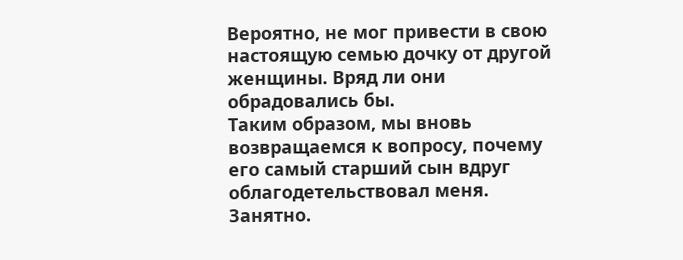Вероятно, не мог привести в свою настоящую семью дочку от другой женщины. Вряд ли они обрадовались бы.
Таким образом, мы вновь возвращаемся к вопросу, почему его самый старший сын вдруг облагодетельствовал меня. Занятно.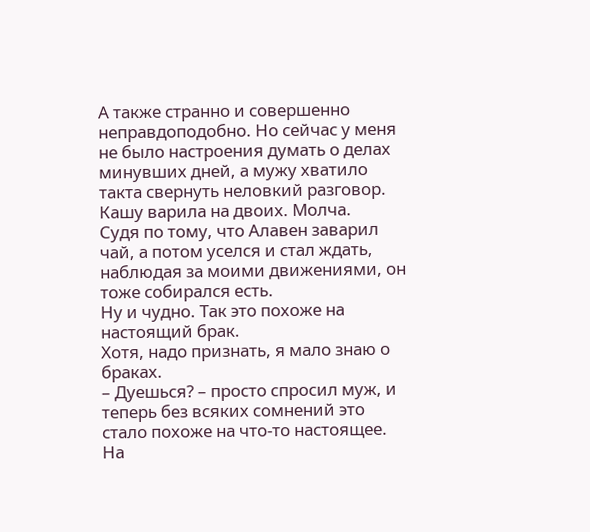А также странно и совершенно неправдоподобно. Но сейчас у меня не было настроения думать о делах минувших дней, а мужу хватило такта свернуть неловкий разговор.
Кашу варила на двоих. Молча.
Судя по тому, что Алавен заварил чай, а потом уселся и стал ждать, наблюдая за моими движениями, он тоже собирался есть.
Ну и чудно. Так это похоже на настоящий брак.
Хотя, надо признать, я мало знаю о браках.
– Дуешься? – просто спросил муж, и теперь без всяких сомнений это стало похоже на что‑то настоящее.
На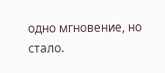одно мгновение, но стало.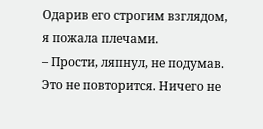Одарив его строгим взглядом, я пожала плечами.
– Прости, ляпнул, не подумав. Это не повторится. Ничего не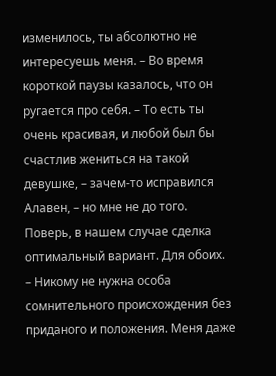изменилось, ты абсолютно не интересуешь меня. – Во время короткой паузы казалось, что он ругается про себя. – То есть ты очень красивая, и любой был бы счастлив жениться на такой девушке, – зачем‑то исправился Алавен, – но мне не до того. Поверь, в нашем случае сделка оптимальный вариант. Для обоих.
– Никому не нужна особа сомнительного происхождения без приданого и положения. Меня даже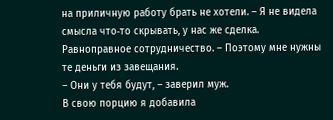на приличную работу брать не хотели. – Я не видела смысла что‑то скрывать, у нас же сделка. Равноправное сотрудничество. – Поэтому мне нужны те деньги из завещания.
– Они у тебя будут, – заверил муж.
В свою порцию я добавила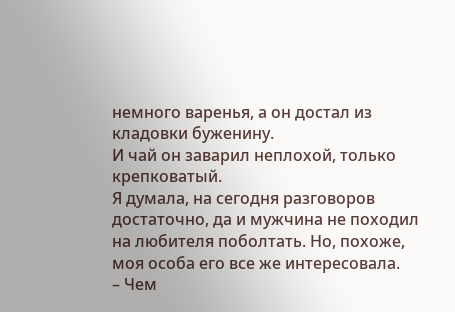немного варенья, а он достал из кладовки буженину.
И чай он заварил неплохой, только крепковатый.
Я думала, на сегодня разговоров достаточно, да и мужчина не походил на любителя поболтать. Но, похоже, моя особа его все же интересовала.
– Чем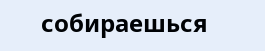собираешься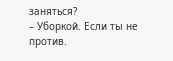заняться?
– Уборкой. Если ты не против.